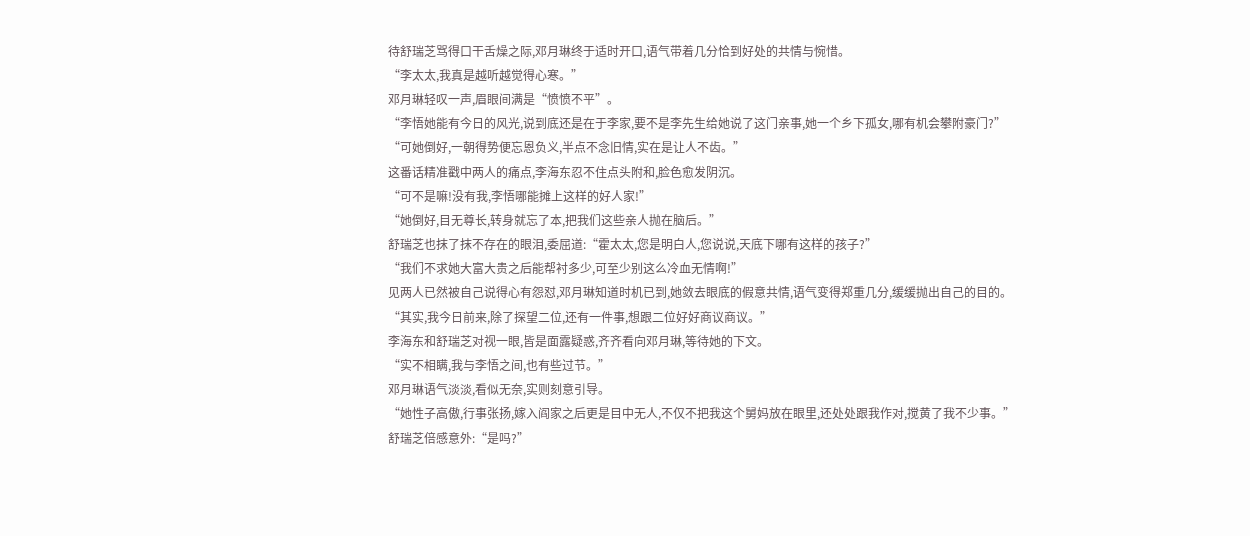待舒瑞芝骂得口干舌燥之际,邓月琳终于适时开口,语气带着几分恰到好处的共情与惋惜。
“李太太,我真是越听越觉得心寒。”
邓月琳轻叹一声,眉眼间满是“愤愤不平”。
“李悟她能有今日的风光,说到底还是在于李家,要不是李先生给她说了这门亲事,她一个乡下孤女,哪有机会攀附豪门?”
“可她倒好,一朝得势便忘恩负义,半点不念旧情,实在是让人不齿。”
这番话精准戳中两人的痛点,李海东忍不住点头附和,脸色愈发阴沉。
“可不是嘛!没有我,李悟哪能摊上这样的好人家!”
“她倒好,目无尊长,转身就忘了本,把我们这些亲人抛在脑后。”
舒瑞芝也抹了抹不存在的眼泪,委屈道:“霍太太,您是明白人,您说说,天底下哪有这样的孩子?”
“我们不求她大富大贵之后能帮衬多少,可至少别这么冷血无情啊!”
见两人已然被自己说得心有怨怼,邓月琳知道时机已到,她敛去眼底的假意共情,语气变得郑重几分,缓缓抛出自己的目的。
“其实,我今日前来,除了探望二位,还有一件事,想跟二位好好商议商议。”
李海东和舒瑞芝对视一眼,皆是面露疑惑,齐齐看向邓月琳,等待她的下文。
“实不相瞒,我与李悟之间,也有些过节。”
邓月琳语气淡淡,看似无奈,实则刻意引导。
“她性子高傲,行事张扬,嫁入阎家之后更是目中无人,不仅不把我这个舅妈放在眼里,还处处跟我作对,搅黄了我不少事。”
舒瑞芝倍感意外:“是吗?”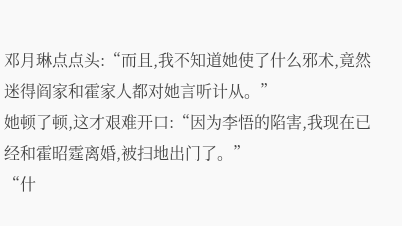邓月琳点点头:“而且,我不知道她使了什么邪术,竟然迷得阎家和霍家人都对她言听计从。”
她顿了顿,这才艰难开口:“因为李悟的陷害,我现在已经和霍昭霆离婚,被扫地出门了。”
“什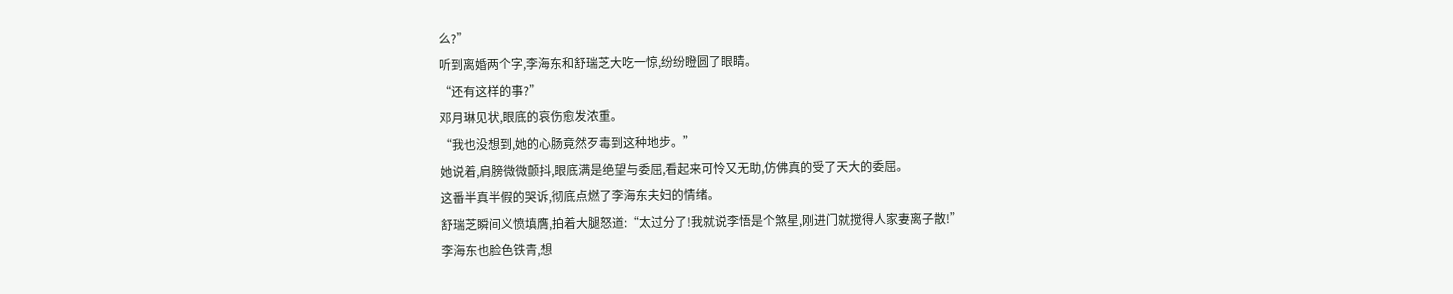么?”
听到离婚两个字,李海东和舒瑞芝大吃一惊,纷纷瞪圆了眼睛。
“还有这样的事?”
邓月琳见状,眼底的哀伤愈发浓重。
“我也没想到,她的心肠竟然歹毒到这种地步。”
她说着,肩膀微微颤抖,眼底满是绝望与委屈,看起来可怜又无助,仿佛真的受了天大的委屈。
这番半真半假的哭诉,彻底点燃了李海东夫妇的情绪。
舒瑞芝瞬间义愤填膺,拍着大腿怒道:“太过分了!我就说李悟是个煞星,刚进门就搅得人家妻离子散!”
李海东也脸色铁青,想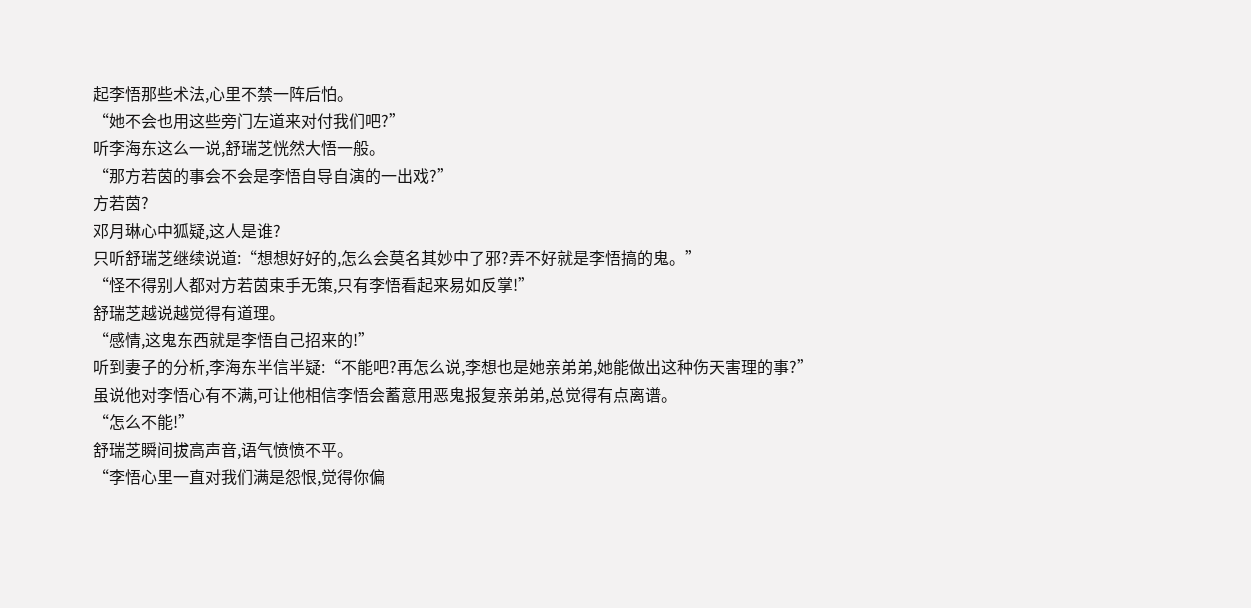起李悟那些术法,心里不禁一阵后怕。
“她不会也用这些旁门左道来对付我们吧?”
听李海东这么一说,舒瑞芝恍然大悟一般。
“那方若茵的事会不会是李悟自导自演的一出戏?”
方若茵?
邓月琳心中狐疑,这人是谁?
只听舒瑞芝继续说道:“想想好好的,怎么会莫名其妙中了邪?弄不好就是李悟搞的鬼。”
“怪不得别人都对方若茵束手无策,只有李悟看起来易如反掌!”
舒瑞芝越说越觉得有道理。
“感情,这鬼东西就是李悟自己招来的!”
听到妻子的分析,李海东半信半疑:“不能吧?再怎么说,李想也是她亲弟弟,她能做出这种伤天害理的事?”
虽说他对李悟心有不满,可让他相信李悟会蓄意用恶鬼报复亲弟弟,总觉得有点离谱。
“怎么不能!”
舒瑞芝瞬间拔高声音,语气愤愤不平。
“李悟心里一直对我们满是怨恨,觉得你偏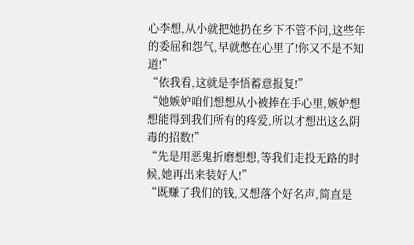心李想,从小就把她扔在乡下不管不问,这些年的委屈和怨气,早就憋在心里了!你又不是不知道!”
“依我看,这就是李悟蓄意报复!”
“她嫉妒咱们想想从小被捧在手心里,嫉妒想想能得到我们所有的疼爱,所以才想出这么阴毒的招数!”
“先是用恶鬼折磨想想,等我们走投无路的时候,她再出来装好人!”
“既赚了我们的钱,又想落个好名声,简直是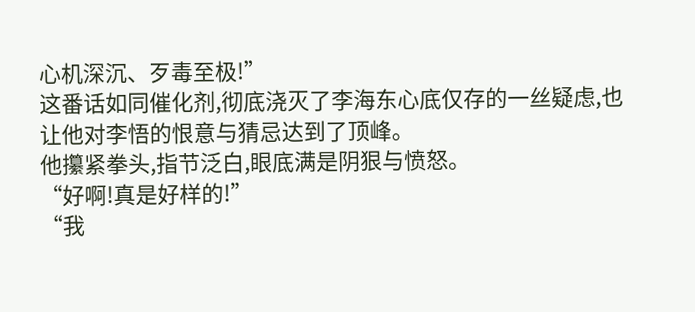心机深沉、歹毒至极!”
这番话如同催化剂,彻底浇灭了李海东心底仅存的一丝疑虑,也让他对李悟的恨意与猜忌达到了顶峰。
他攥紧拳头,指节泛白,眼底满是阴狠与愤怒。
“好啊!真是好样的!”
“我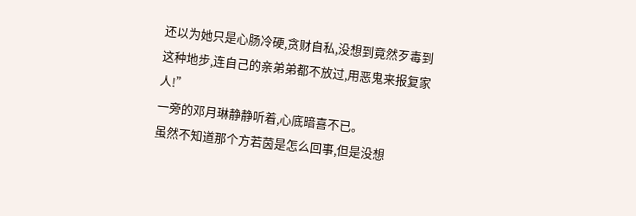还以为她只是心肠冷硬,贪财自私,没想到竟然歹毒到这种地步,连自己的亲弟弟都不放过,用恶鬼来报复家人!”
一旁的邓月琳静静听着,心底暗喜不已。
虽然不知道那个方若茵是怎么回事,但是没想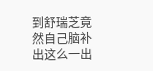到舒瑞芝竟然自己脑补出这么一出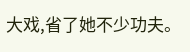大戏,省了她不少功夫。